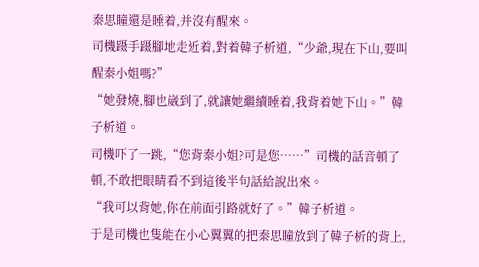秦思瞳還是睡着,并沒有醒來。
司機蹑手蹑腳地走近着,對着韓子析道,“少爺,現在下山,要叫醒秦小姐嗎?”
“她發燒,腳也崴到了,就讓她繼續睡着,我背着她下山。”韓子析道。
司機吓了一跳,“您背秦小姐?可是您……”司機的話音頓了頓,不敢把眼睛看不到這後半句話給說出來。
“我可以背她,你在前面引路就好了。”韓子析道。
于是司機也隻能在小心翼翼的把秦思瞳放到了韓子析的背上,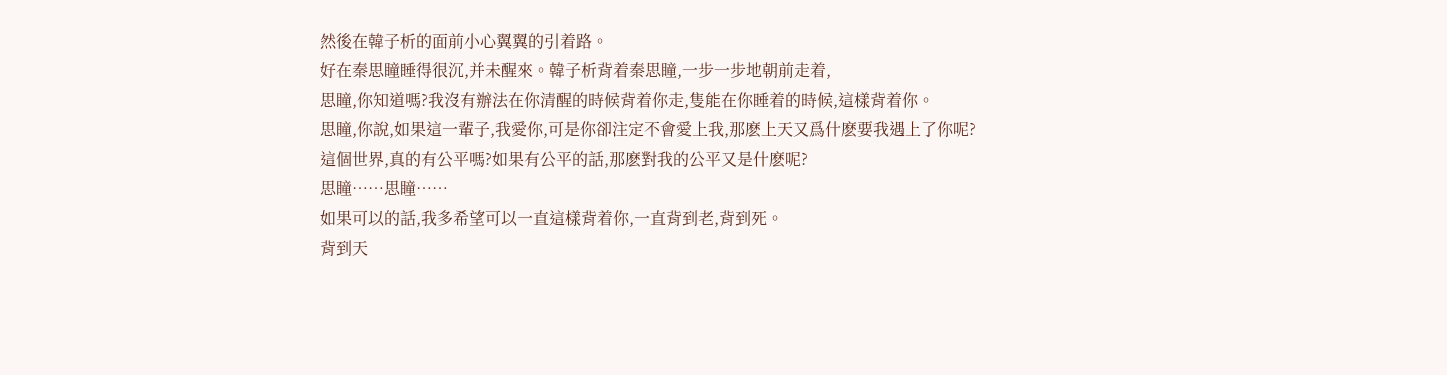然後在韓子析的面前小心翼翼的引着路。
好在秦思瞳睡得很沉,并未醒來。韓子析背着秦思瞳,一步一步地朝前走着,
思瞳,你知道嗎?我沒有辦法在你清醒的時候背着你走,隻能在你睡着的時候,這樣背着你。
思瞳,你說,如果這一輩子,我愛你,可是你卻注定不會愛上我,那麽上天又爲什麽要我遇上了你呢?
這個世界,真的有公平嗎?如果有公平的話,那麽對我的公平又是什麽呢?
思瞳……思瞳……
如果可以的話,我多希望可以一直這樣背着你,一直背到老,背到死。
背到天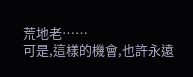荒地老……
可是,這樣的機會,也許永遠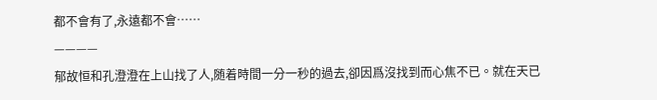都不會有了,永遠都不會……
————
郁故恒和孔澄澄在上山找了人,随着時間一分一秒的過去,卻因爲沒找到而心焦不已。就在天已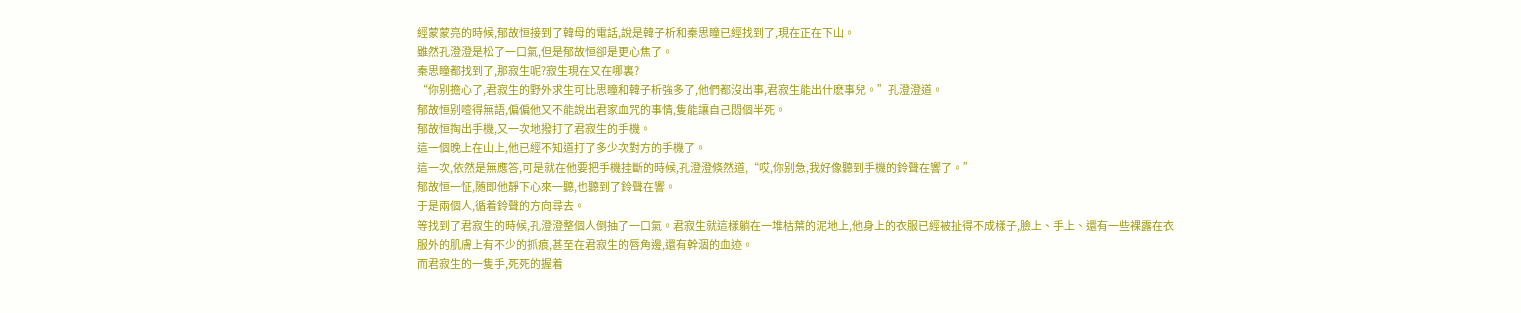經蒙蒙亮的時候,郁故恒接到了韓母的電話,說是韓子析和秦思瞳已經找到了,現在正在下山。
雖然孔澄澄是松了一口氣,但是郁故恒卻是更心焦了。
秦思瞳都找到了,那寂生呢?寂生現在又在哪裏?
“你别擔心了,君寂生的野外求生可比思瞳和韓子析強多了,他們都沒出事,君寂生能出什麽事兒。”孔澄澄道。
郁故恒别噎得無語,偏偏他又不能說出君家血咒的事情,隻能讓自己悶個半死。
郁故恒掏出手機,又一次地撥打了君寂生的手機。
這一個晚上在山上,他已經不知道打了多少次對方的手機了。
這一次,依然是無應答,可是就在他要把手機挂斷的時候,孔澄澄倏然道,“哎,你别急,我好像聽到手機的鈴聲在響了。”
郁故恒一怔,随即他靜下心來一聽,也聽到了鈴聲在響。
于是兩個人,循着鈴聲的方向尋去。
等找到了君寂生的時候,孔澄澄整個人倒抽了一口氣。君寂生就這樣躺在一堆枯葉的泥地上,他身上的衣服已經被扯得不成樣子,臉上、手上、還有一些裸露在衣服外的肌膚上有不少的抓痕,甚至在君寂生的唇角邊,還有幹涸的血迹。
而君寂生的一隻手,死死的握着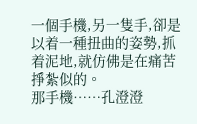一個手機,另一隻手,卻是以着一種扭曲的姿勢,抓着泥地,就仿佛是在痛苦掙紮似的。
那手機……孔澄澄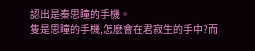認出是秦思瞳的手機。
隻是思瞳的手機,怎麽會在君寂生的手中?而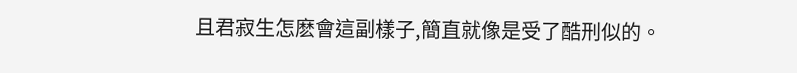且君寂生怎麽會這副樣子,簡直就像是受了酷刑似的。